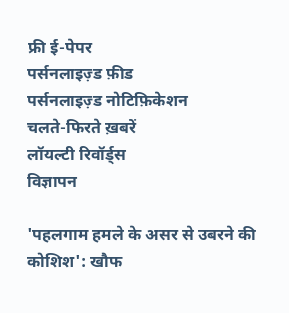फ्री ई-पेपर
पर्सनलाइज़्ड फ़ीड
पर्सनलाइज़्ड नोटिफ़िकेशन
चलते-फिरते ख़बरें
लॉयल्टी रिवॉर्ड्स
विज्ञापन

'पहलगाम हमले के असर से उबरने की कोशिश': खौफ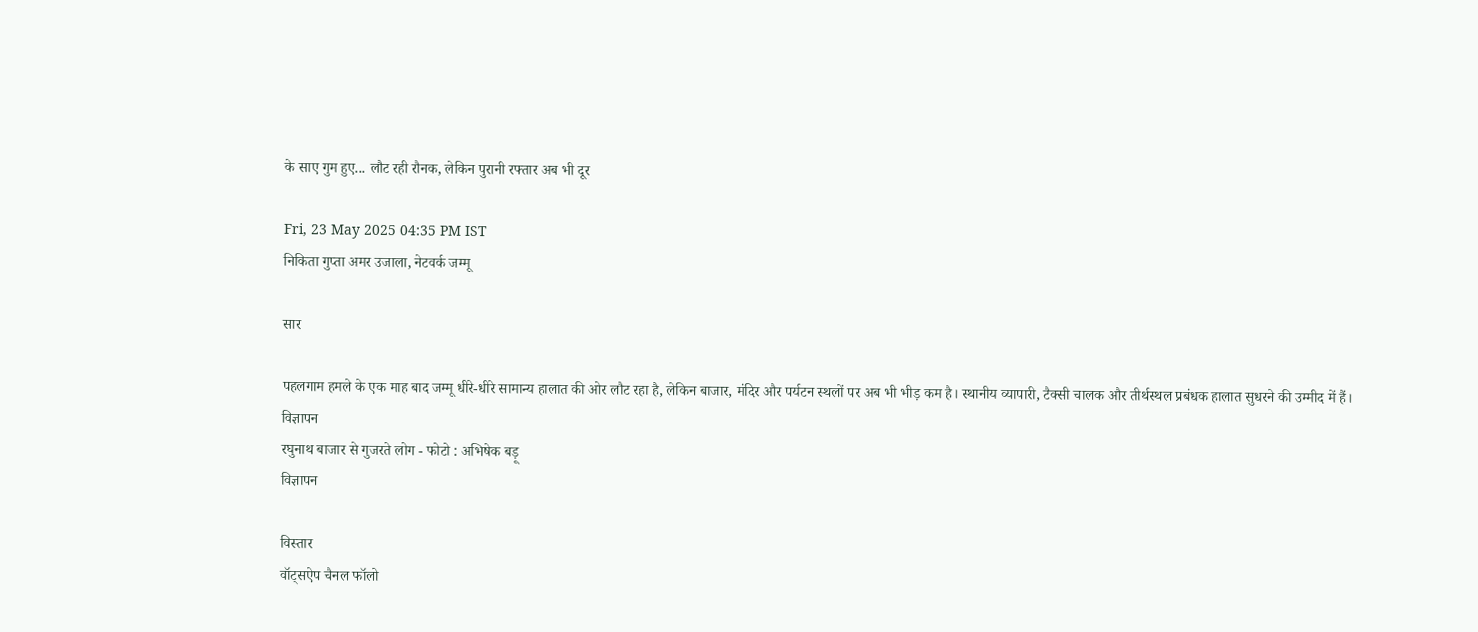के साए गुम हुए... लौट रही रौनक, लेकिन पुरानी रफ्तार अब भी दूर

Fri, 23 May 2025 04:35 PM IST
निकिता गुप्ता अमर उजाला, नेटवर्क जम्मू

सार

पहलगाम हमले के एक माह बाद जम्मू धीरे-धीरे सामान्य हालात की ओर लौट रहा है, लेकिन बाजार, मंदिर और पर्यटन स्थलों पर अब भी भीड़ कम है। स्थानीय व्यापारी, टैक्सी चालक और तीर्थस्थल प्रबंधक हालात सुधरने की उम्मीद में हैं।
विज्ञापन
रघुनाथ बाजार से गुजरते लोग - फोटो : अभिषेक बड़ू
विज्ञापन

विस्तार
वॉट्सऐप चैनल फॉलो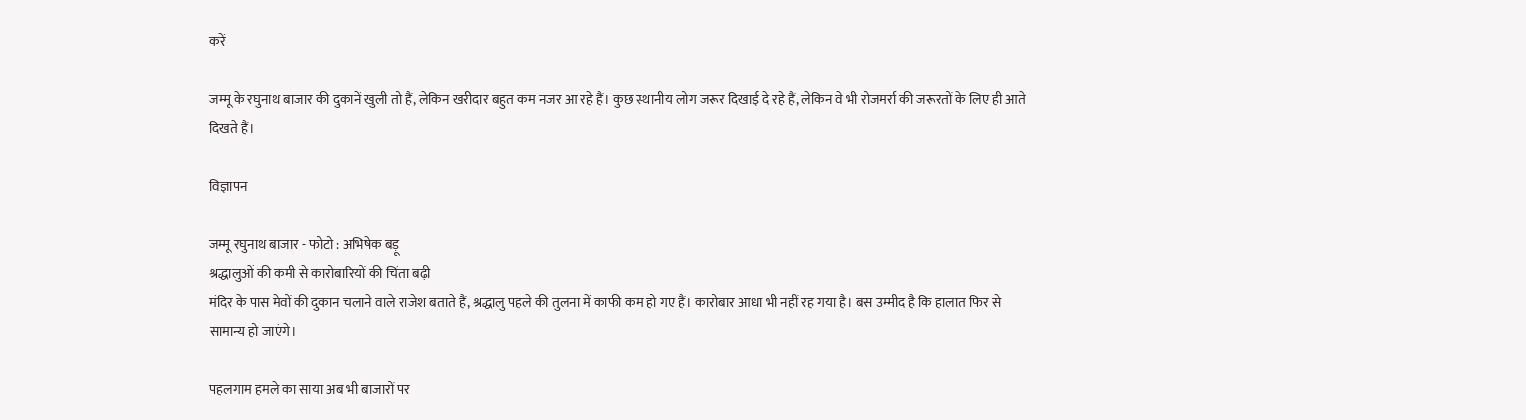करें

जम्मू के रघुनाथ बाजार की दुकानें खुली तो हैं, लेकिन खरीदार बहुत कम नजर आ रहे हैं। कुछ स्थानीय लोग जरूर दिखाई दे रहे हैं, लेकिन वे भी रोजमर्रा की जरूरतों के लिए ही आते दिखते हैं।

विज्ञापन

जम्मू रघुनाथ बाजार - फोटो : अभिषेक बड़ू
श्रद्धालुओं की कमी से कारोबारियों की चिंता बढ़ी
मंदिर के पास मेवों की दुकान चलाने वाले राजेश बताते हैं, श्रद्धालु पहले की तुलना में काफी कम हो गए हैं। कारोबार आधा भी नहीं रह गया है। बस उम्मीद है कि हालात फिर से सामान्य हो जाएंगे।

पहलगाम हमले का साया अब भी बाजारों पर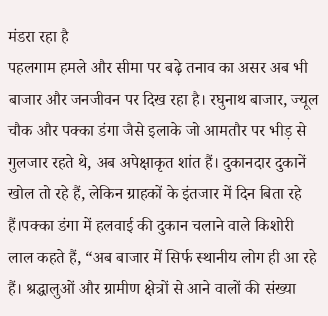मंडरा रहा है
पहलगाम हमले और सीमा पर बढ़े तनाव का असर अब भी बाजार और जनजीवन पर दिख रहा है। रघुनाथ बाजार, ज्यूल चौक और पक्का डंगा जैसे इलाके जो आमतौर पर भीड़ से गुलजार रहते थे, अब अपेक्षाकृत शांत हैं। दुकानदार दुकानें खोल तो रहे हैं, लेकिन ग्राहकों के इंतजार में दिन बिता रहे हैं।पक्का डंगा में हलवाई की दुकान चलाने वाले किशोरी लाल कहते हैं, “अब बाजार में सिर्फ स्थानीय लोग ही आ रहे हैं। श्रद्धालुओं और ग्रामीण क्षेत्रों से आने वालों की संख्या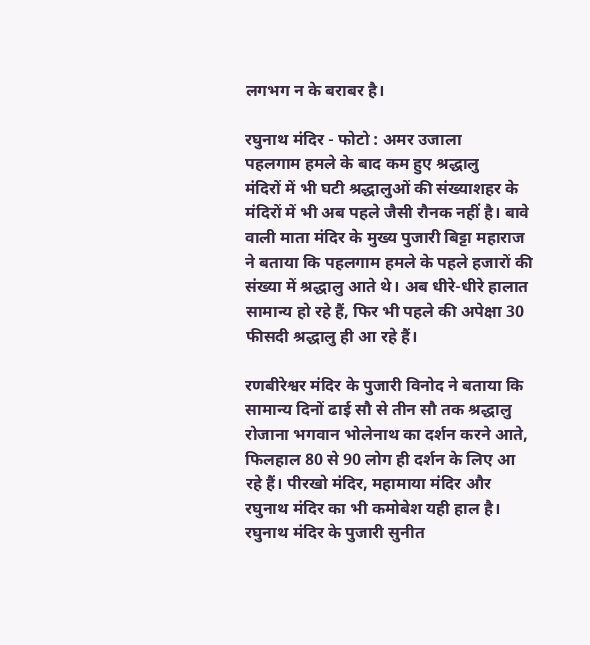लगभग न के बराबर है।

रघुनाथ मंदिर - फोटो : अमर उजाला
पहलगाम हमले के बाद कम हुए श्रद्धालु
मंदिरों में भी घटी श्रद्धालुओं की संख्याशहर के मंदिरों में भी अब पहले जैसी रौनक नहीं है। बावे वाली माता मंदिर के मुख्य पुजारी बिट्टा महाराज ने बताया कि पहलगाम हमले के पहले हजारों की संख्या में श्रद्धालु आते थे। अब धीरे-धीरे हालात सामान्य हो रहे हैं, फिर भी पहले की अपेक्षा 30 फीसदी श्रद्धालु ही आ रहे हैं।

रणबीरेश्वर मंदिर के पुजारी विनोद ने बताया कि सामान्य दिनों ढाई सौ से तीन सौ तक श्रद्धालु रोजाना भगवान भोलेनाथ का दर्शन करने आते, फिलहाल 80 से 90 लोग ही दर्शन के लिए आ रहे हैं। पीरखो मंदिर, महामाया मंदिर और रघुनाथ मंदिर का भी कमोबेश यही हाल है। रघुनाथ मंदिर के पुजारी सुनीत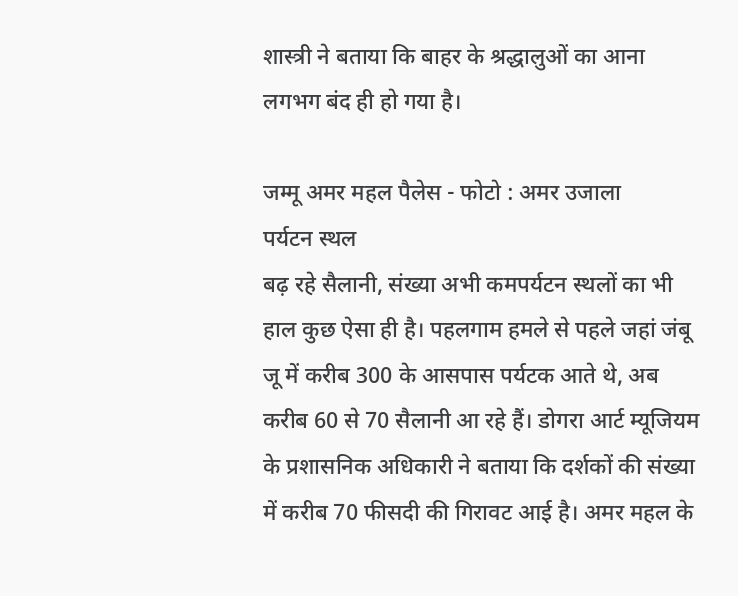शास्त्री ने बताया कि बाहर के श्रद्धालुओं का आना लगभग बंद ही हो गया है।

जम्मू अमर महल पैलेस - फोटो : अमर उजाला
पर्यटन स्थल
बढ़ रहे सैलानी, संख्या अभी कमपर्यटन स्थलों का भी हाल कुछ ऐसा ही है। पहलगाम हमले से पहले जहां जंबू जू में करीब 300 के आसपास पर्यटक आते थे, अब करीब 60 से 70 सैलानी आ रहे हैं। डोगरा आर्ट म्यूजियम के प्रशासनिक अधिकारी ने बताया कि दर्शकों की संख्या में करीब 70 फीसदी की गिरावट आई है। अमर महल के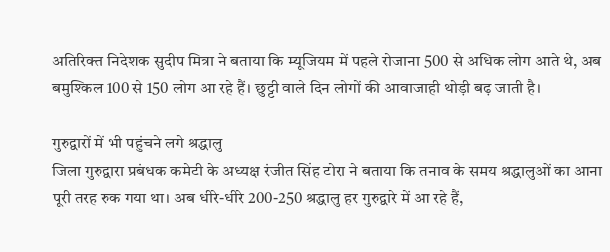अतिरिक्त निदेशक सुदीप मित्रा ने बताया कि म्यूजियम में पहले रोजाना 500 से अधिक लोग आते थे, अब बमुश्किल 100 से 150 लोग आ रहे हैं। छुट्टी वाले दिन लोगों की आवाजाही थोड़ी बढ़ जाती है।

गुरुद्वारों में भी पहुंचने लगे श्रद्धालु
जिला गुरुद्वारा प्रबंधक कमेटी के अध्यक्ष रंजीत सिंह टोरा ने बताया कि तनाव के समय श्रद्धालुओं का आना पूरी तरह रुक गया था। अब धीरे-धीरे 200-250 श्रद्धालु हर गुरुद्वारे में आ रहे हैं,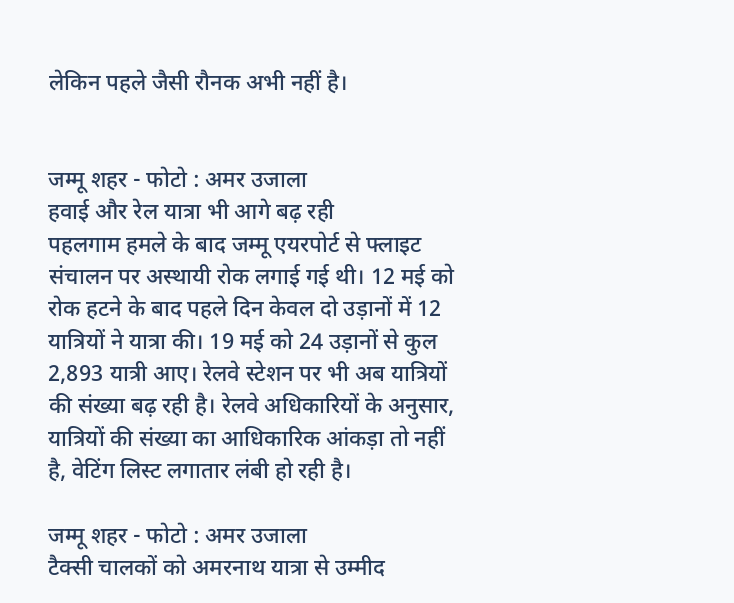लेकिन पहले जैसी रौनक अभी नहीं है।


जम्मू शहर - फोटो : अमर उजाला
हवाई और रेल यात्रा भी आगे बढ़ रही
पहलगाम हमले के बाद जम्मू एयरपोर्ट से फ्लाइट संचालन पर अस्थायी रोक लगाई गई थी। 12 मई को रोक हटने के बाद पहले दिन केवल दो उड़ानों में 12 यात्रियों ने यात्रा की। 19 मई को 24 उड़ानों से कुल 2,893 यात्री आए। रेलवे स्टेशन पर भी अब यात्रियों की संख्या बढ़ रही है। रेलवे अधिकारियों के अनुसार, यात्रियों की संख्या का आधिकारिक आंकड़ा तो नहीं है, वेटिंग लिस्ट लगातार लंबी हो रही है।

जम्मू शहर - फोटो : अमर उजाला
टैक्सी चालकों को अमरनाथ यात्रा से उम्मीद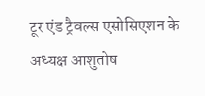टूर एंड ट्रैवल्स एसोसिएशन के अध्यक्ष आशुतोष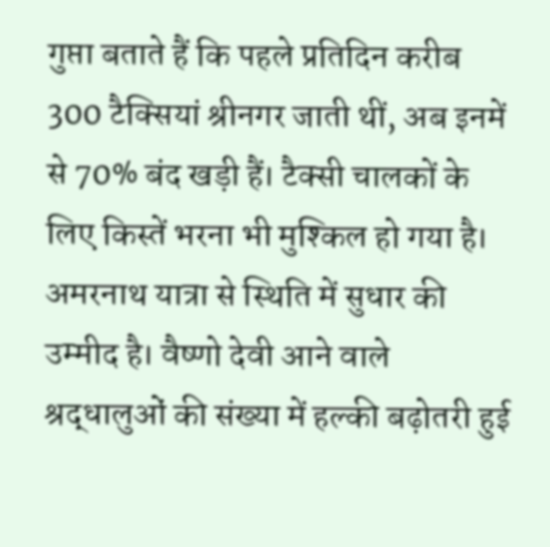गुप्ता बताते हैं कि पहले प्रतिदिन करीब 300 टैक्सियां श्रीनगर जाती थीं, अब इनमें से 70% बंद खड़ी हैं। टैक्सी चालकों के लिए किस्तें भरना भी मुश्किल हो गया है। अमरनाथ यात्रा से स्थिति में सुधार की उम्मीद है। वैष्णो देवी आने वाले श्रद्धालुओं की संख्या में हल्की बढ़ोतरी हुई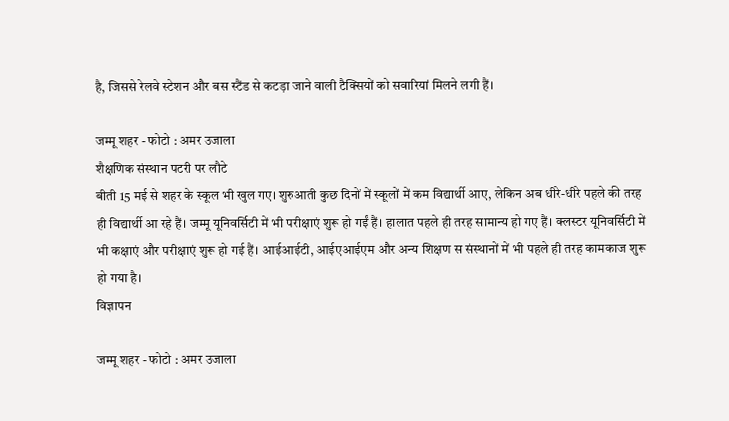है, जिससे रेलवे स्टेशन और बस स्टैंड से कटड़ा जाने वाली टैक्सियों को सवारियां मिलने लगी हैं।

जम्मू शहर - फोटो : अमर उजाला
शैक्षणिक संस्थान पटरी पर लौटे
बीती 15 मई से शहर के स्कूल भी खुल गए। शुरुआती कुछ दिनों में स्कूलों में कम विद्यार्थी आए, लेकिन अब धीरे-धीरे पहले की तरह ही विद्यार्थी आ रहे हैं। जम्मू यूनिवर्सिटी में भी परीक्षाएं शुरू हो गईं हैं। हालात पहले ही तरह सामान्य हो गए हैं। क्लस्टर यूनिवर्सिटी में भी कक्षाएं और परीक्षाएं शुरू हो गई हैं। आईआईटी, आईएआईएम और अन्य शिक्षण स संस्थानों में भी पहले ही तरह कामकाज शुरू हो गया है।
विज्ञापन

जम्मू शहर - फोटो : अमर उजाला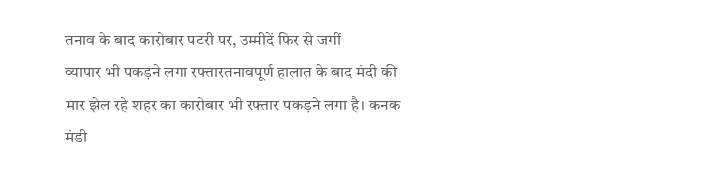तनाव के बाद कारोबार पटरी पर, उम्मीदें फिर से जगीं
व्यापार भी पकड़ने लगा रफ्तारतनावपूर्ण हालात के बाद मंदी की मार झेल रहे शहर का कारोबार भी रफ्तार पकड़ने लगा है। कनक मंडी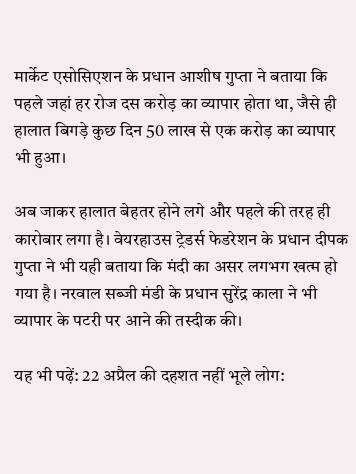मार्केट एसोसिएशन के प्रधान आशीष गुप्ता ने बताया कि पहले जहां हर रोज दस करोड़ का व्यापार होता था, जैसे ही हालात बिगड़े कुछ दिन 50 लाख से एक करोड़ का व्यापार भी हुआ।

अब जाकर हालात बेहतर होने लगे और पहले की तरह ही कारोबार लगा है। वेयरहाउस ट्रेडर्स फेडरेशन के प्रधान दीपक गुप्ता ने भी यही बताया कि मंदी का असर लगभग खत्म हो गया है। नरवाल सब्जी मंडी के प्रधान सुरेंद्र काला ने भी व्यापार के पटरी पर आने की तस्दीक की।

यह भी पढ़ें: 22 अप्रैल की दहशत नहीं भूले लोग: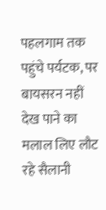पहलगाम तक पहुंचे पर्यटक, पर बायसरन नहीं देख पाने का मलाल लिए लौट रहे सैलानी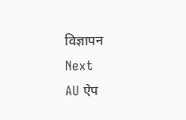विज्ञापन
Next
AU ऐप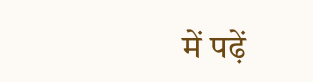में पढ़ें